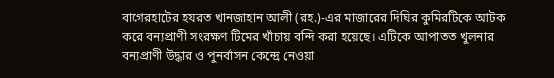বাগেরহাটের হযরত খানজাহান আলী (রহ.)-এর মাজারের দিঘির কুমিরটিকে আটক করে বন্যপ্রাণী সংরক্ষণ টিমের খাঁচায় বন্দি করা হয়েছে। এটিকে আপাতত খুলনার বন্যপ্রাণী উদ্ধার ও পুনর্বাসন কেন্দ্রে নেওয়া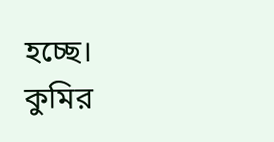হচ্ছে।
কুমির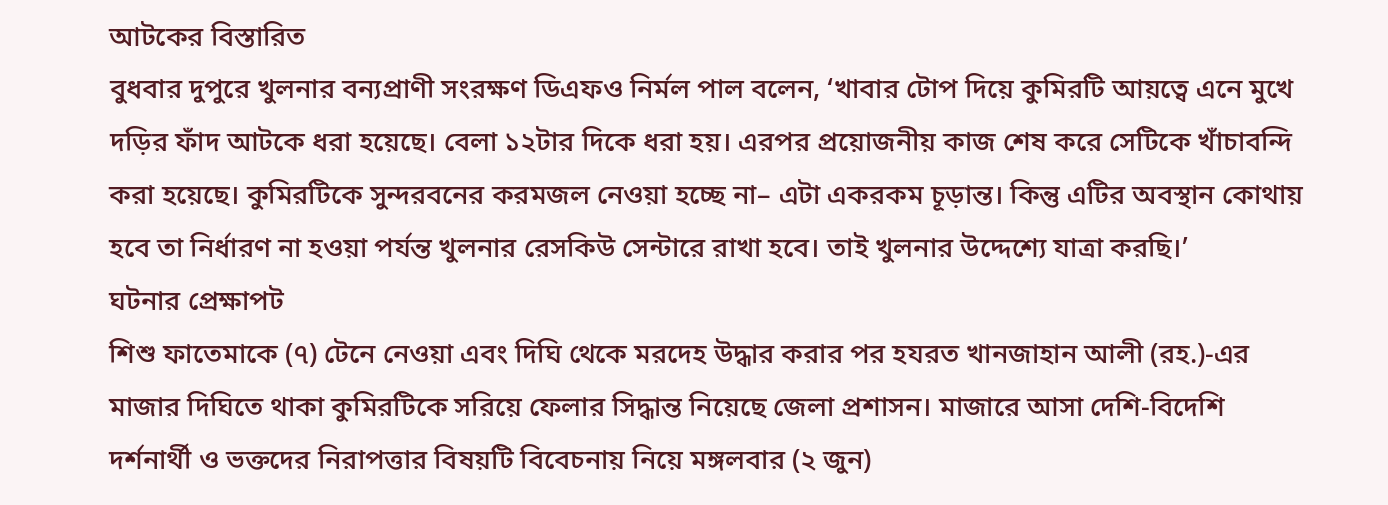আটকের বিস্তারিত
বুধবার দুপুরে খুলনার বন্যপ্রাণী সংরক্ষণ ডিএফও নির্মল পাল বলেন, ‘খাবার টোপ দিয়ে কুমিরটি আয়ত্বে এনে মুখে দড়ির ফাঁদ আটকে ধরা হয়েছে। বেলা ১২টার দিকে ধরা হয়। এরপর প্রয়োজনীয় কাজ শেষ করে সেটিকে খাঁচাবন্দি করা হয়েছে। কুমিরটিকে সুন্দরবনের করমজল নেওয়া হচ্ছে না– এটা একরকম চূড়ান্ত। কিন্তু এটির অবস্থান কোথায় হবে তা নির্ধারণ না হওয়া পর্যন্ত খুলনার রেসকিউ সেন্টারে রাখা হবে। তাই খুলনার উদ্দেশ্যে যাত্রা করছি।’
ঘটনার প্রেক্ষাপট
শিশু ফাতেমাকে (৭) টেনে নেওয়া এবং দিঘি থেকে মরদেহ উদ্ধার করার পর হযরত খানজাহান আলী (রহ.)-এর মাজার দিঘিতে থাকা কুমিরটিকে সরিয়ে ফেলার সিদ্ধান্ত নিয়েছে জেলা প্রশাসন। মাজারে আসা দেশি-বিদেশি দর্শনার্থী ও ভক্তদের নিরাপত্তার বিষয়টি বিবেচনায় নিয়ে মঙ্গলবার (২ জুন)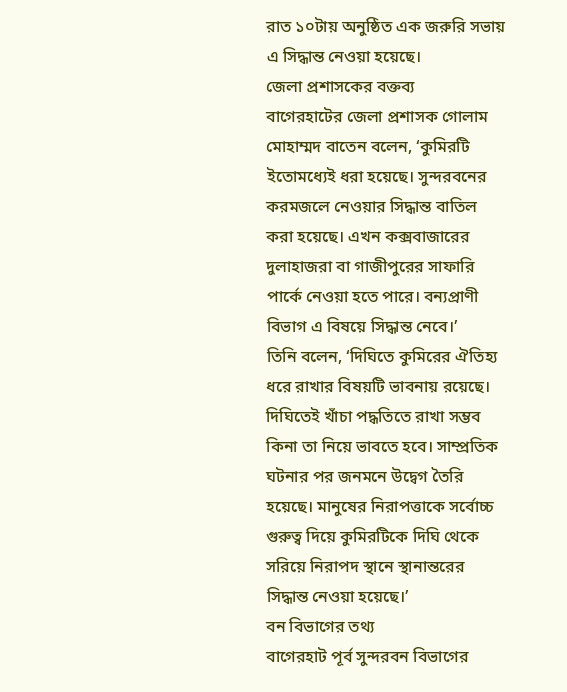রাত ১০টায় অনুষ্ঠিত এক জরুরি সভায় এ সিদ্ধান্ত নেওয়া হয়েছে।
জেলা প্রশাসকের বক্তব্য
বাগেরহাটের জেলা প্রশাসক গোলাম মোহাম্মদ বাতেন বলেন, ‘কুমিরটি ইতোমধ্যেই ধরা হয়েছে। সুন্দরবনের করমজলে নেওয়ার সিদ্ধান্ত বাতিল করা হয়েছে। এখন কক্সবাজারের দুলাহাজরা বা গাজীপুরের সাফারি পার্কে নেওয়া হতে পারে। বন্যপ্রাণী বিভাগ এ বিষয়ে সিদ্ধান্ত নেবে।’
তিনি বলেন, ‘দিঘিতে কুমিরের ঐতিহ্য ধরে রাখার বিষয়টি ভাবনায় রয়েছে। দিঘিতেই খাঁচা পদ্ধতিতে রাখা সম্ভব কিনা তা নিয়ে ভাবতে হবে। সাম্প্রতিক ঘটনার পর জনমনে উদ্বেগ তৈরি হয়েছে। মানুষের নিরাপত্তাকে সর্বোচ্চ গুরুত্ব দিয়ে কুমিরটিকে দিঘি থেকে সরিয়ে নিরাপদ স্থানে স্থানান্তরের সিদ্ধান্ত নেওয়া হয়েছে।’
বন বিভাগের তথ্য
বাগেরহাট পূর্ব সুন্দরবন বিভাগের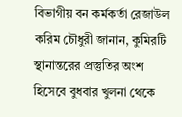বিভাগীয় বন কর্মকর্তা রেজাউল করিম চৌধুরী জানান, কুমিরটি স্থানান্তরের প্রস্তুতির অংশ হিসেবে বুধবার খুলনা থেকে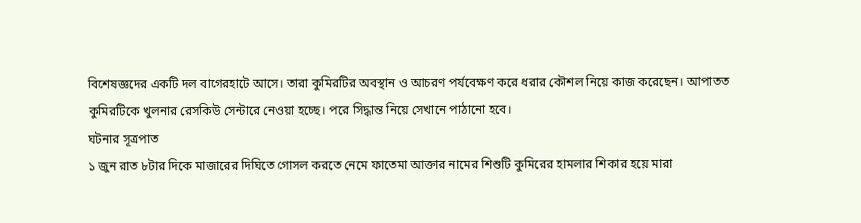বিশেষজ্ঞদের একটি দল বাগেরহাটে আসে। তারা কুমিরটির অবস্থান ও আচরণ পর্যবেক্ষণ করে ধরার কৌশল নিয়ে কাজ করেছেন। আপাতত কুমিরটিকে খুলনার রেসকিউ সেন্টারে নেওয়া হচ্ছে। পরে সিদ্ধান্ত নিয়ে সেখানে পাঠানো হবে।
ঘটনার সূত্রপাত
১ জুন রাত ৮টার দিকে মাজারের দিঘিতে গোসল করতে নেমে ফাতেমা আক্তার নামের শিশুটি কুমিরের হামলার শিকার হয়ে মারা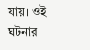যায়। ওই ঘটনার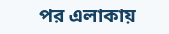পর এলাকায়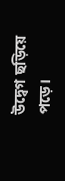উদ্বেগ ছড়িয়ে পড়ে।